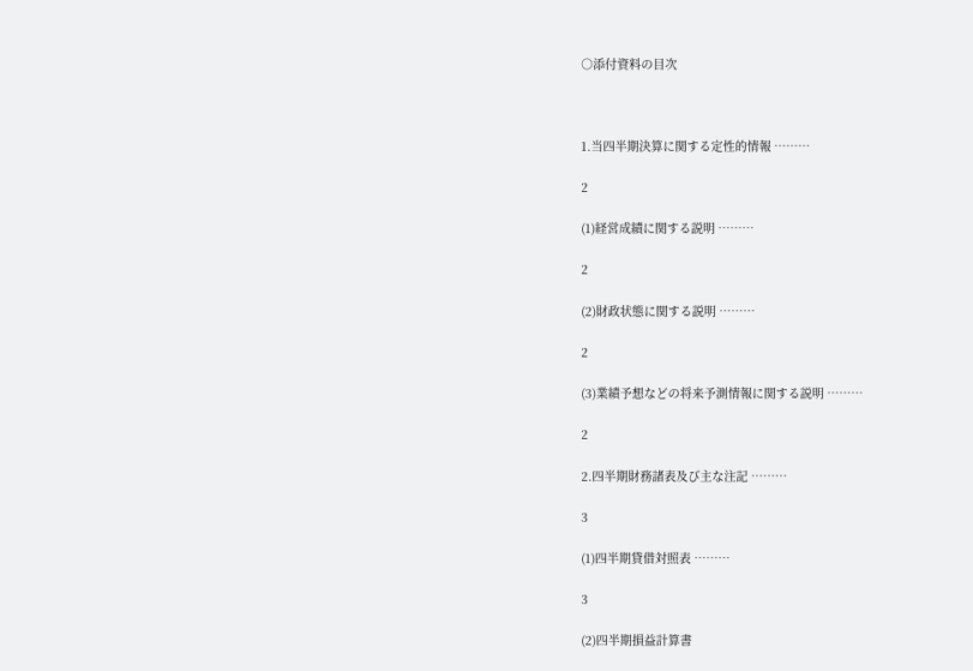○添付資料の目次



1.当四半期決算に関する定性的情報 ………

2

(1)経営成績に関する説明 ………

2

(2)財政状態に関する説明 ………

2

(3)業績予想などの将来予測情報に関する説明 ………

2

2.四半期財務諸表及び主な注記 ………

3

(1)四半期貸借対照表 ………

3

(2)四半期損益計算書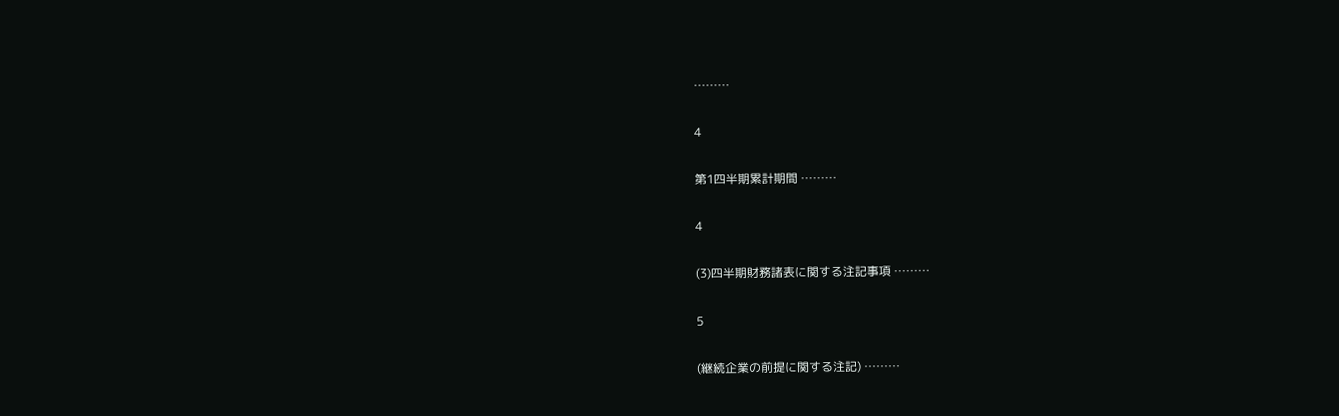………

4

第1四半期累計期間 ………

4

(3)四半期財務諸表に関する注記事項 ………

5

(継続企業の前提に関する注記) ………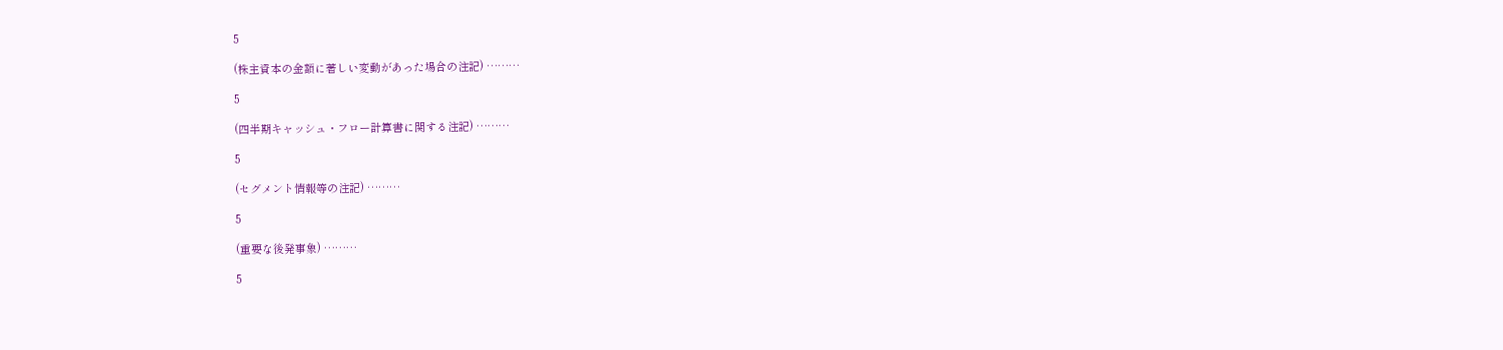5

(株主資本の金額に著しい変動があった場合の注記) ………

5

(四半期キャッシュ・フロー計算書に関する注記) ………

5

(セグメント情報等の注記) ………

5

(重要な後発事象) ………

5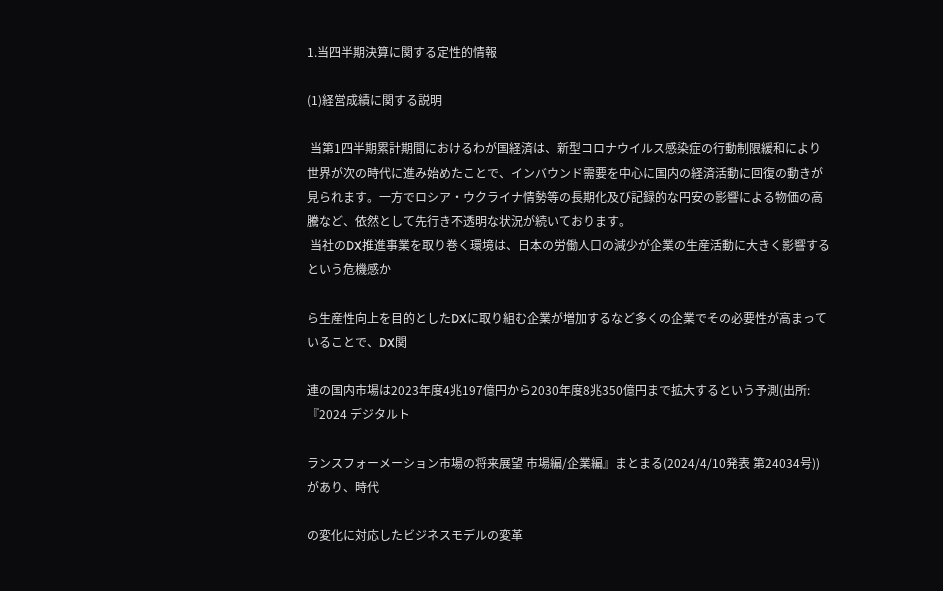1.当四半期決算に関する定性的情報

(1)経営成績に関する説明

 当第1四半期累計期間におけるわが国経済は、新型コロナウイルス感染症の行動制限緩和により世界が次の時代に進み始めたことで、インバウンド需要を中心に国内の経済活動に回復の動きが見られます。一方でロシア・ウクライナ情勢等の長期化及び記録的な円安の影響による物価の高騰など、依然として先行き不透明な状況が続いております。
 当社のDX推進事業を取り巻く環境は、日本の労働人口の減少が企業の生産活動に大きく影響するという危機感か

ら生産性向上を目的としたDXに取り組む企業が増加するなど多くの企業でその必要性が高まっていることで、DX関

連の国内市場は2023年度4兆197億円から2030年度8兆350億円まで拡大するという予測(出所:『2024 デジタルト

ランスフォーメーション市場の将来展望 市場編/企業編』まとまる(2024/4/10発表 第24034号))があり、時代

の変化に対応したビジネスモデルの変革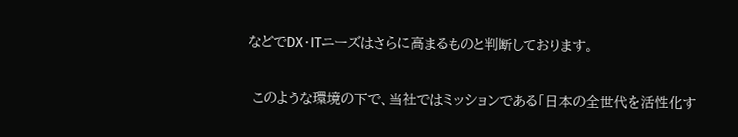などでDX・ITニーズはさらに高まるものと判断しております。

 このような環境の下で、当社ではミッションである「日本の全世代を活性化す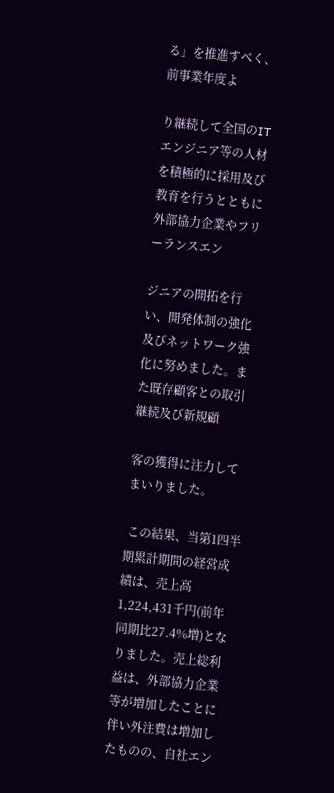る」を推進すべく、前事業年度よ

り継続して全国のITエンジニア等の人材を積極的に採用及び教育を行うとともに外部協力企業やフリーランスエン

ジニアの開拓を行い、開発体制の強化及びネットワーク強化に努めました。また既存顧客との取引継続及び新規顧

客の獲得に注力してまいりました。

 この結果、当第1四半期累計期間の経営成績は、売上高1,224,431千円(前年同期比27.4%増)となりました。売上総利益は、外部協力企業等が増加したことに伴い外注費は増加したものの、自社エン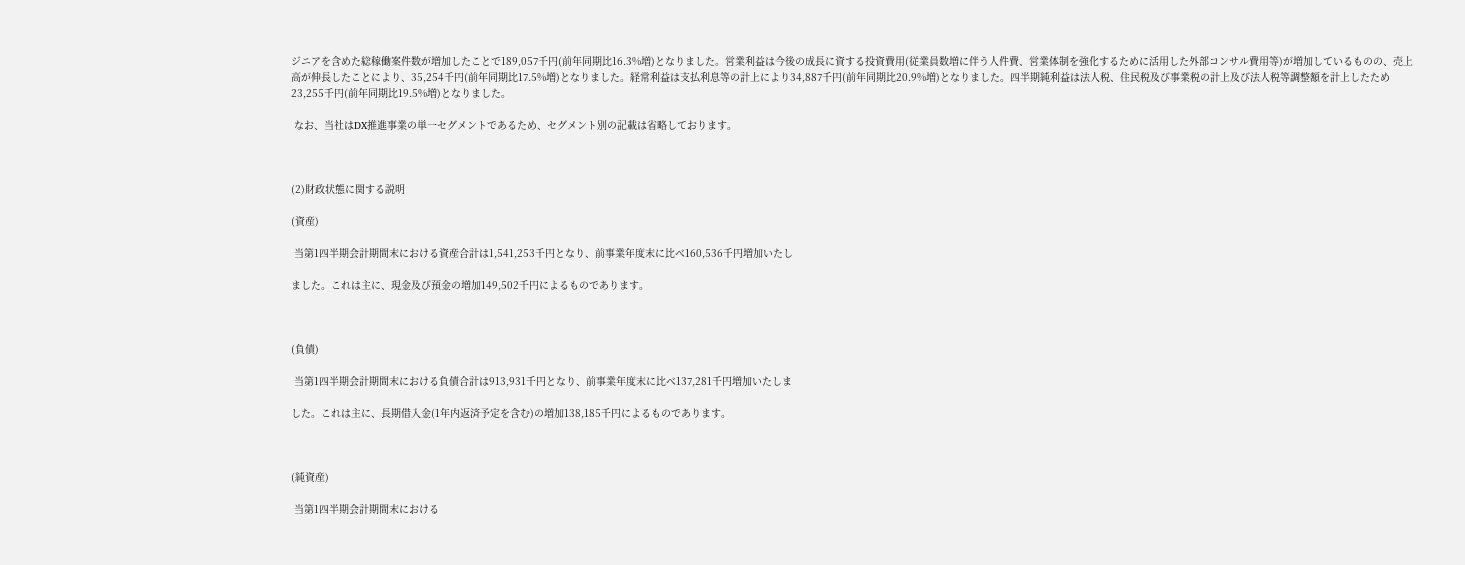ジニアを含めた総稼働案件数が増加したことで189,057千円(前年同期比16.3%増)となりました。営業利益は今後の成長に資する投資費用(従業員数増に伴う人件費、営業体制を強化するために活用した外部コンサル費用等)が増加しているものの、売上高が伸長したことにより、35,254千円(前年同期比17.5%増)となりました。経常利益は支払利息等の計上により34,887千円(前年同期比20.9%増)となりました。四半期純利益は法人税、住民税及び事業税の計上及び法人税等調整額を計上したため23,255千円(前年同期比19.5%増)となりました。

 なお、当社はDX推進事業の単一セグメントであるため、セグメント別の記載は省略しております。



(2)財政状態に関する説明

(資産)

 当第1四半期会計期間末における資産合計は1,541,253千円となり、前事業年度末に比べ160,536千円増加いたし

ました。これは主に、現金及び預金の増加149,502千円によるものであります。



(負債)

 当第1四半期会計期間末における負債合計は913,931千円となり、前事業年度末に比べ137,281千円増加いたしま

した。これは主に、長期借入金(1年内返済予定を含む)の増加138,185千円によるものであります。



(純資産)

 当第1四半期会計期間末における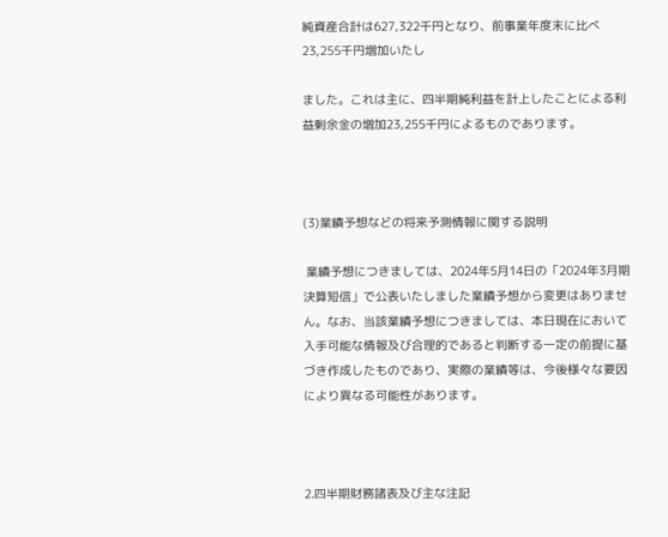純資産合計は627,322千円となり、前事業年度末に比べ23,255千円増加いたし

ました。これは主に、四半期純利益を計上したことによる利益剰余金の増加23,255千円によるものであります。



(3)業績予想などの将来予測情報に関する説明

 業績予想につきましては、2024年5月14日の「2024年3月期 決算短信」で公表いたしました業績予想から変更はありません。なお、当該業績予想につきましては、本日現在において入手可能な情報及び合理的であると判断する一定の前提に基づき作成したものであり、実際の業績等は、今後様々な要因により異なる可能性があります。



2.四半期財務諸表及び主な注記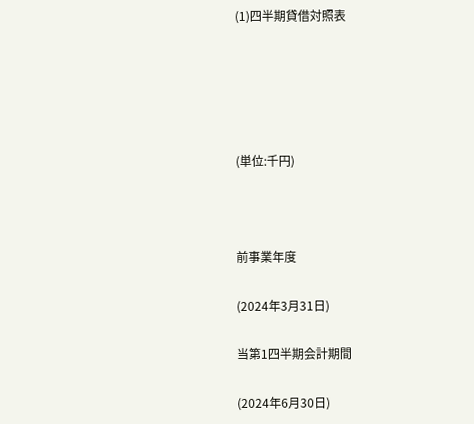(1)四半期貸借対照表





(単位:千円)



前事業年度

(2024年3月31日)

当第1四半期会計期間

(2024年6月30日)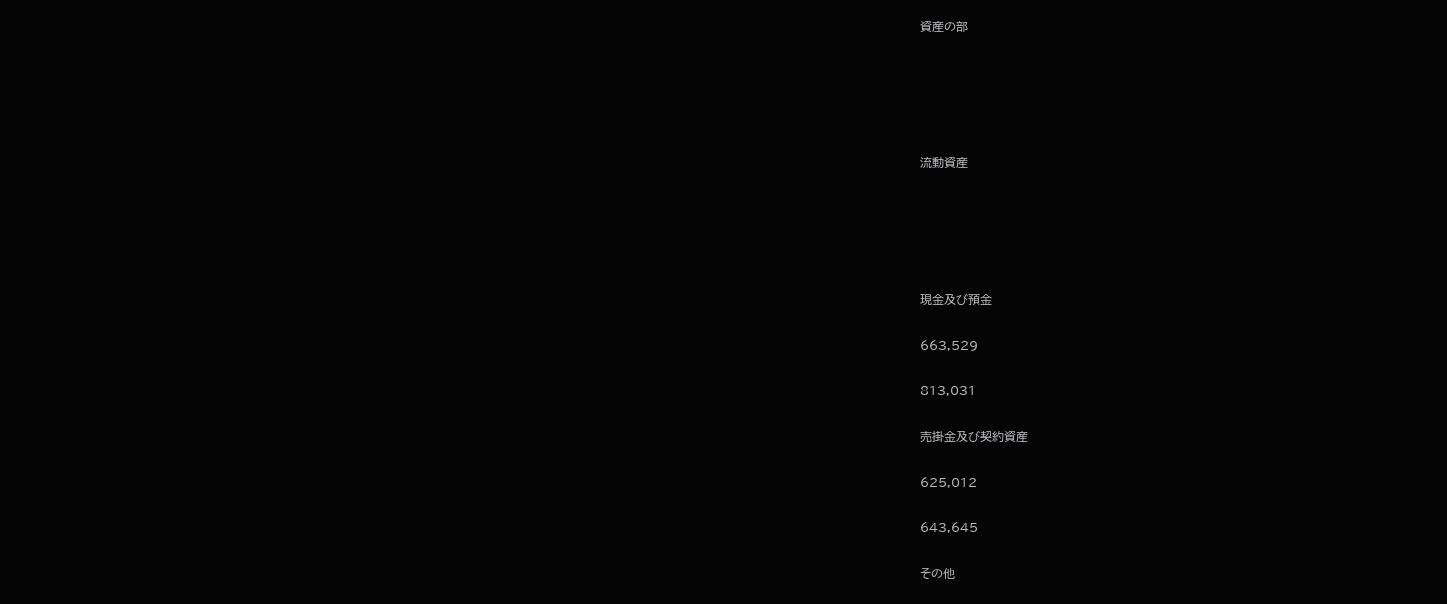資産の部





流動資産





現金及び預金

663,529

813,031

売掛金及び契約資産

625,012

643,645

その他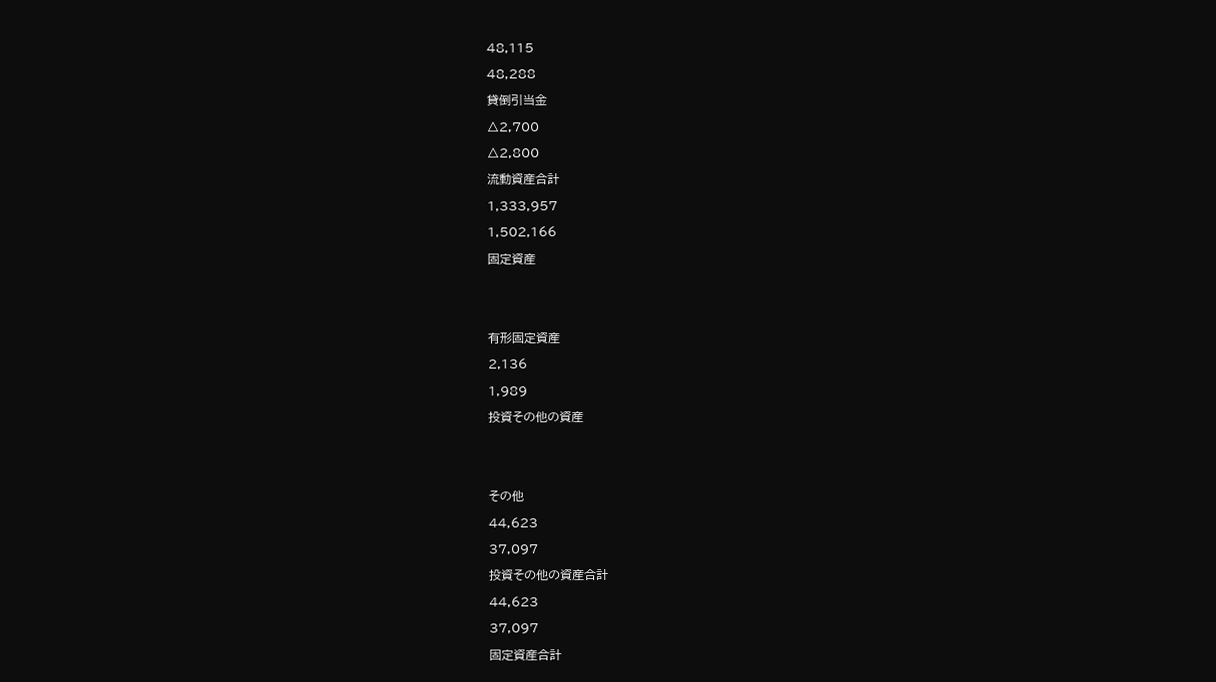48,115

48,288

貸倒引当金

△2,700

△2,800

流動資産合計

1,333,957

1,502,166

固定資産





有形固定資産

2,136

1,989

投資その他の資産





その他

44,623

37,097

投資その他の資産合計

44,623

37,097

固定資産合計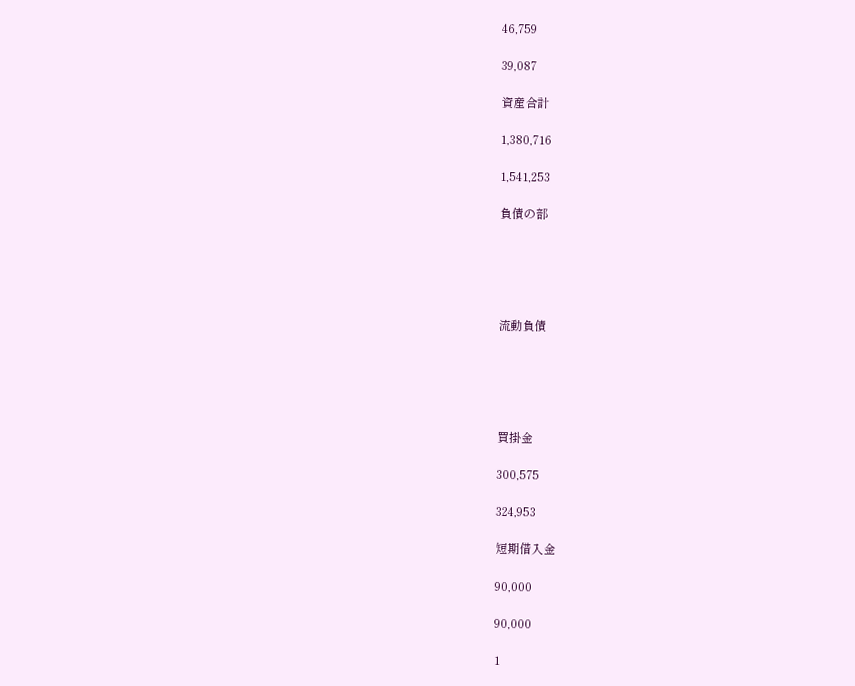46,759

39,087

資産合計

1,380,716

1,541,253

負債の部





流動負債





買掛金

300,575

324,953

短期借入金

90,000

90,000

1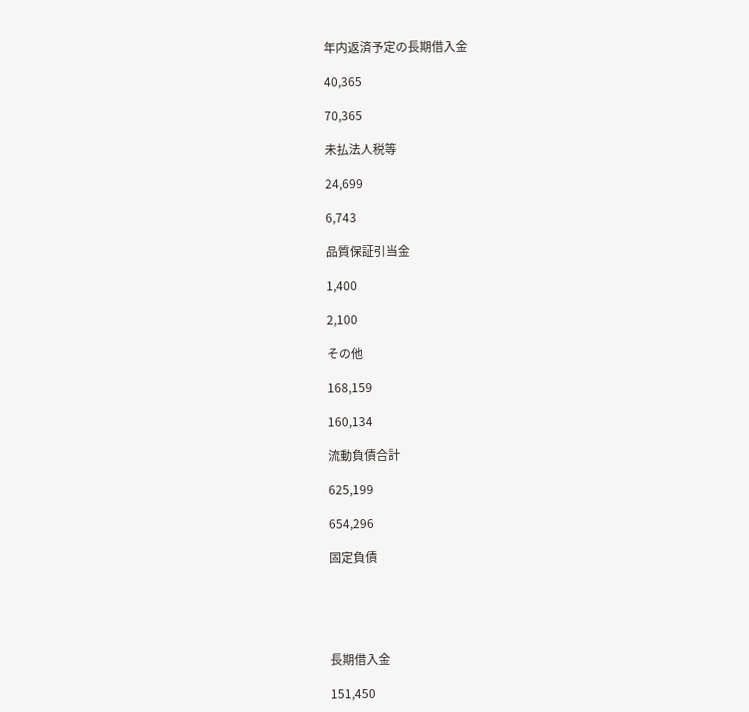年内返済予定の長期借入金

40,365

70,365

未払法人税等

24,699

6,743

品質保証引当金

1,400

2,100

その他

168,159

160,134

流動負債合計

625,199

654,296

固定負債





長期借入金

151,450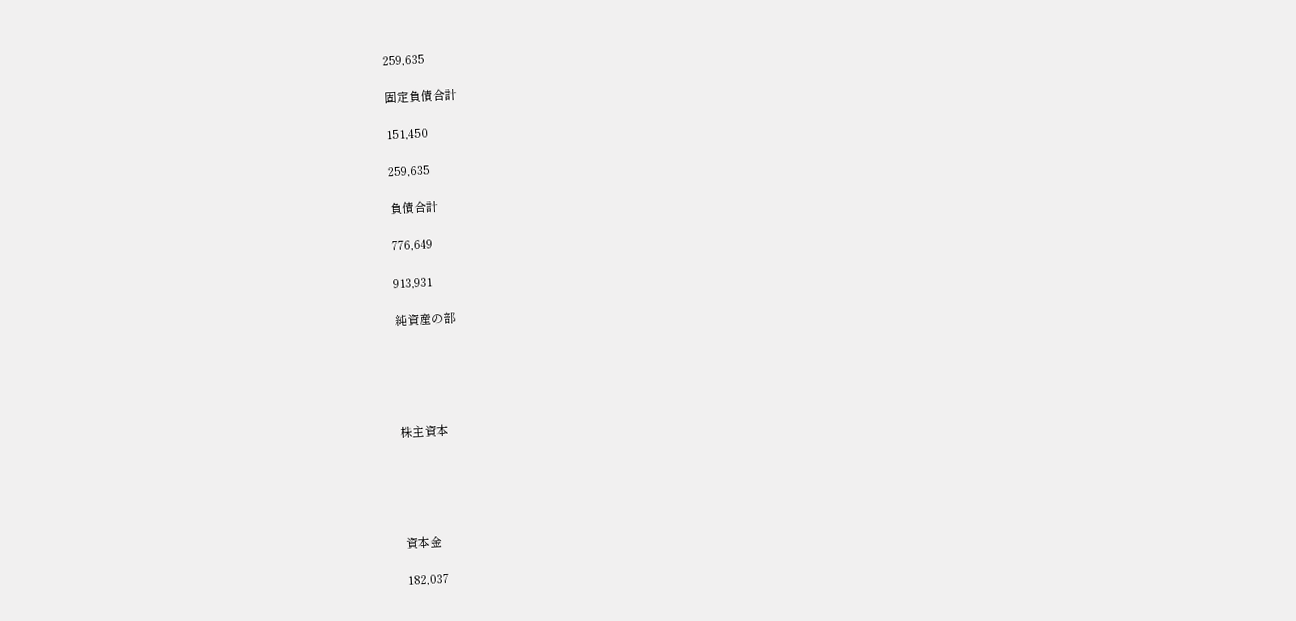259,635

固定負債合計

151,450

259,635

負債合計

776,649

913,931

純資産の部





株主資本





資本金

182,037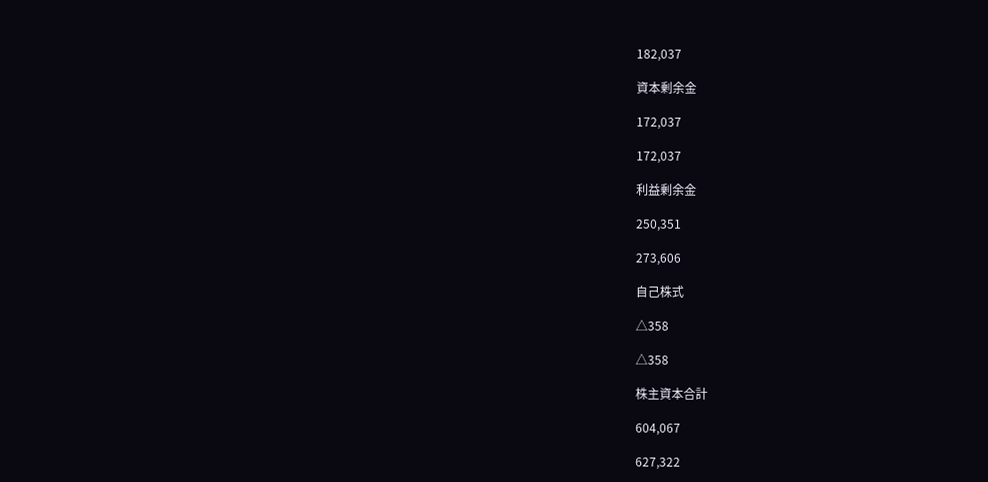182,037

資本剰余金

172,037

172,037

利益剰余金

250,351

273,606

自己株式

△358

△358

株主資本合計

604,067

627,322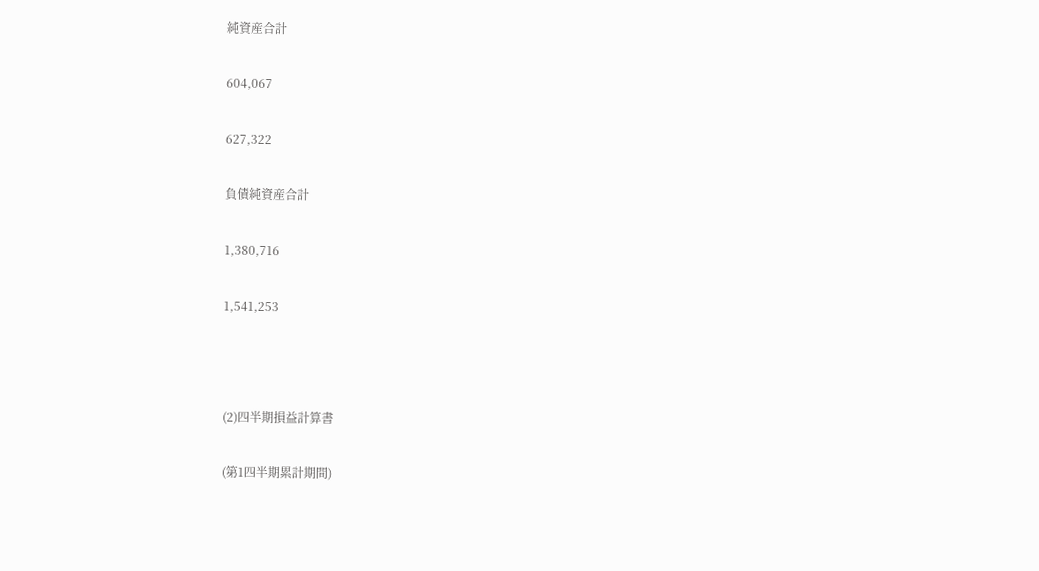純資産合計

604,067

627,322

負債純資産合計

1,380,716

1,541,253



(2)四半期損益計算書

(第1四半期累計期間)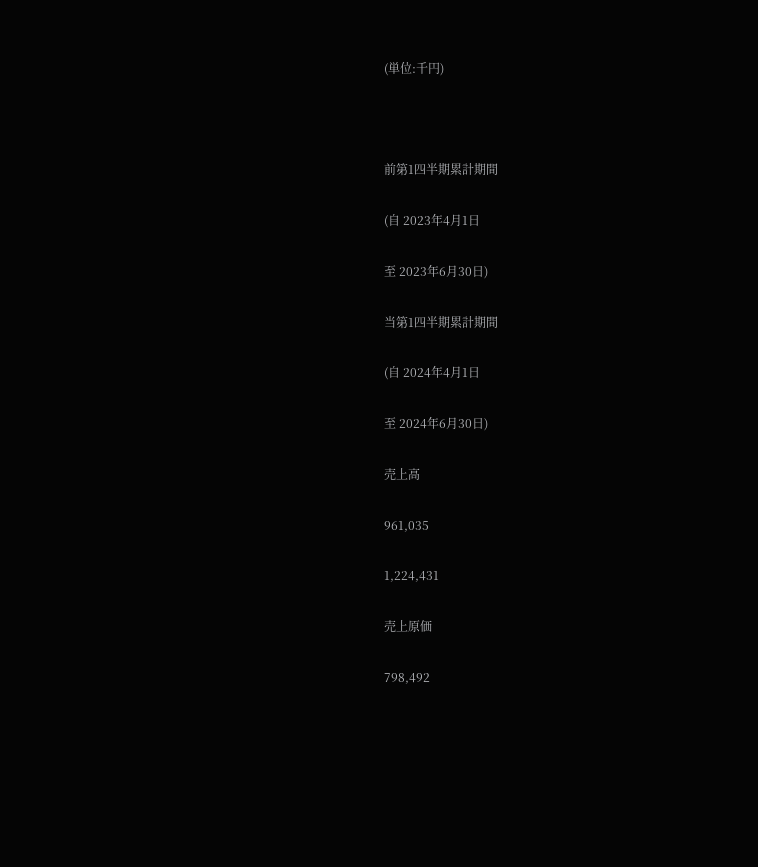(単位:千円)



前第1四半期累計期間

(自 2023年4月1日

至 2023年6月30日)

当第1四半期累計期間

(自 2024年4月1日

至 2024年6月30日)

売上高

961,035

1,224,431

売上原価

798,492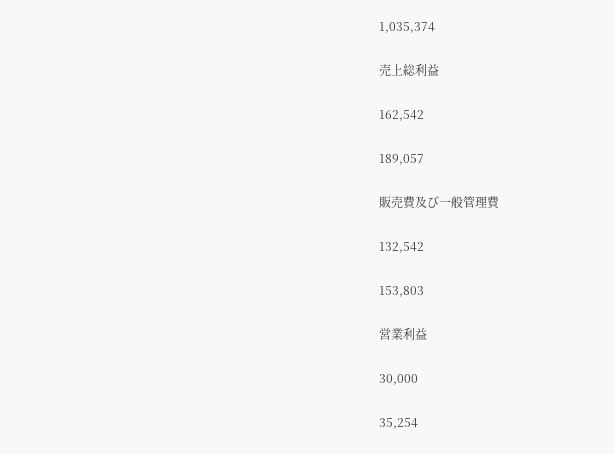1,035,374

売上総利益

162,542

189,057

販売費及び一般管理費

132,542

153,803

営業利益

30,000

35,254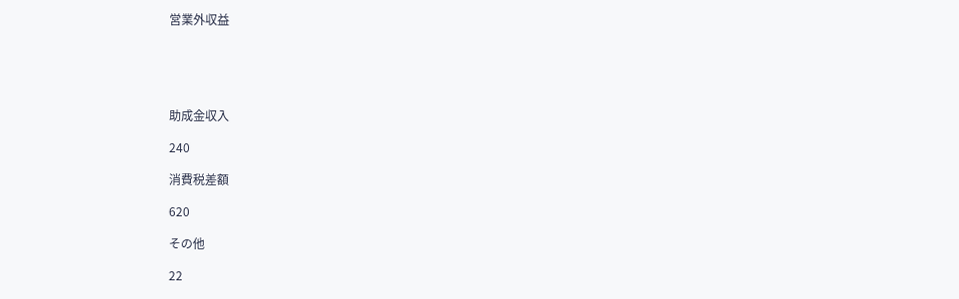営業外収益





助成金収入

240

消費税差額

620

その他

22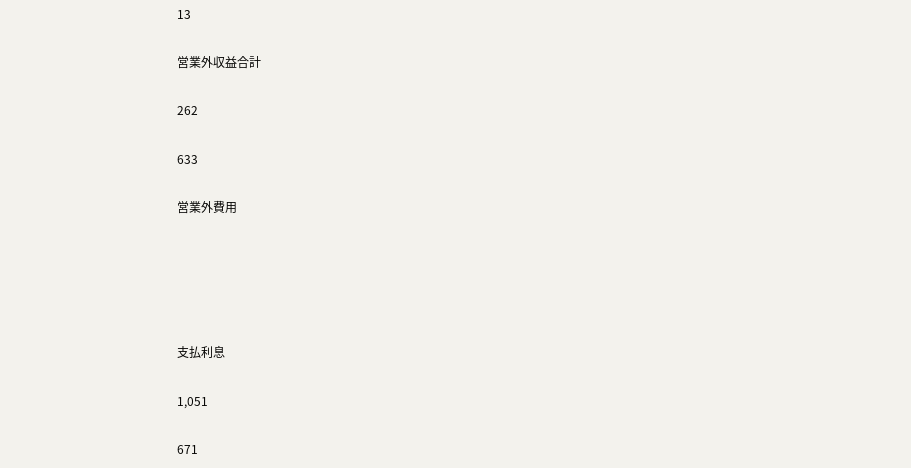13

営業外収益合計

262

633

営業外費用





支払利息

1,051

671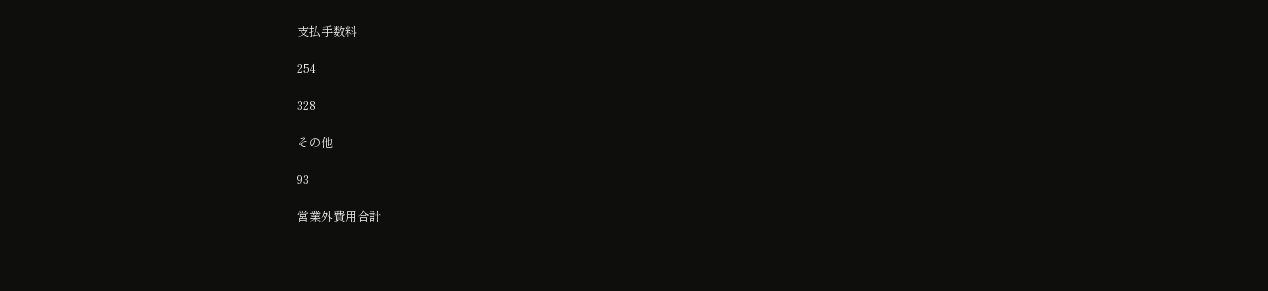支払手数料

254

328

その他

93

営業外費用合計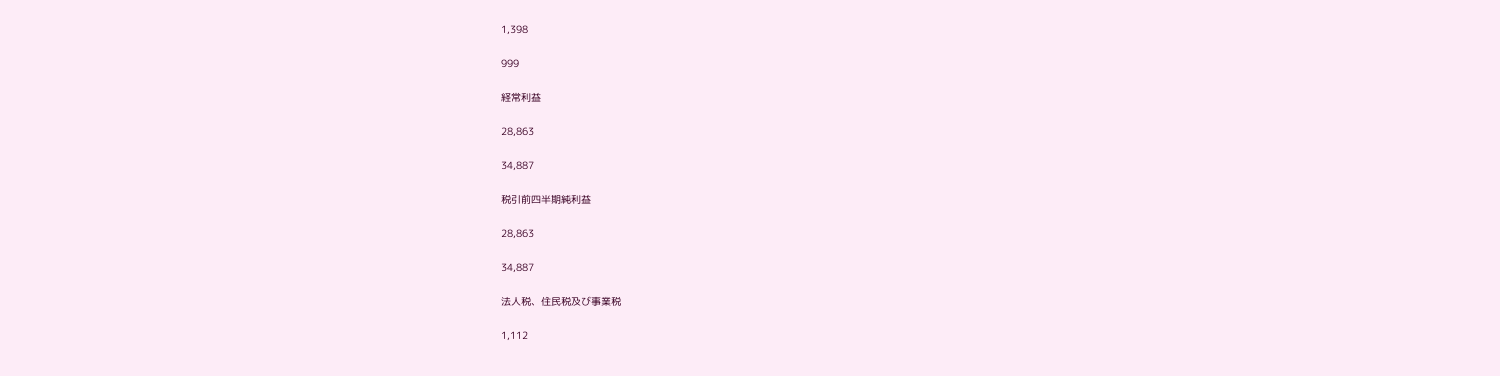1,398

999

経常利益

28,863

34,887

税引前四半期純利益

28,863

34,887

法人税、住民税及び事業税

1,112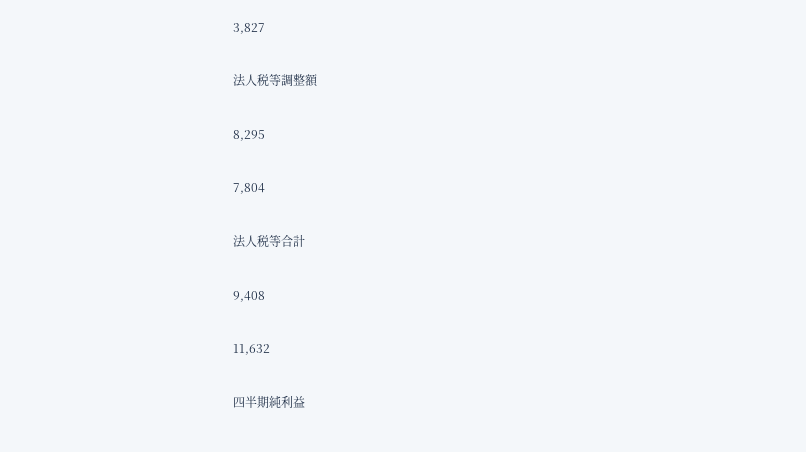3,827

法人税等調整額

8,295

7,804

法人税等合計

9,408

11,632

四半期純利益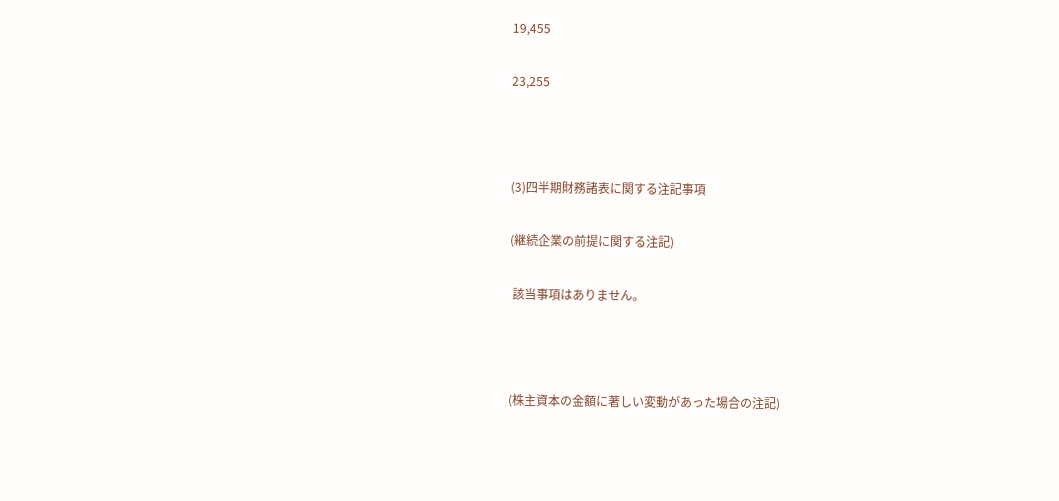19,455

23,255



(3)四半期財務諸表に関する注記事項

(継続企業の前提に関する注記)

 該当事項はありません。



(株主資本の金額に著しい変動があった場合の注記)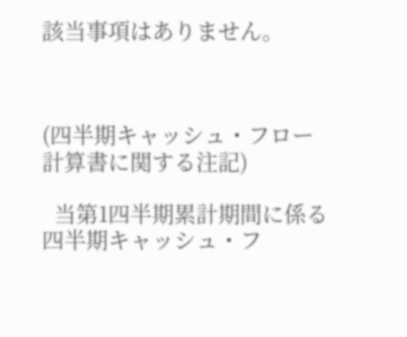該当事項はありません。



(四半期キャッシュ・フロー計算書に関する注記)

  当第1四半期累計期間に係る四半期キャッシュ・フ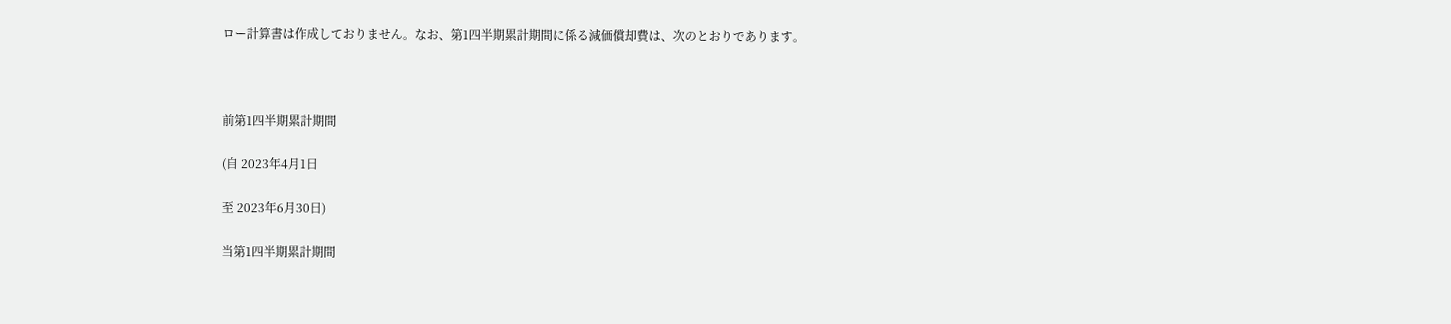ロー計算書は作成しておりません。なお、第1四半期累計期間に係る減価償却費は、次のとおりであります。



前第1四半期累計期間

(自 2023年4月1日

至 2023年6月30日)

当第1四半期累計期間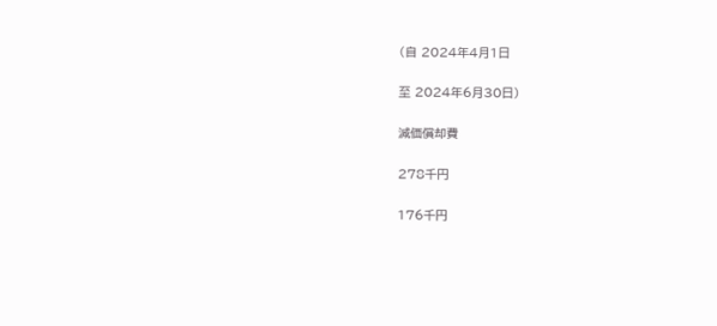(自 2024年4月1日

至 2024年6月30日)

減価償却費

278千円

176千円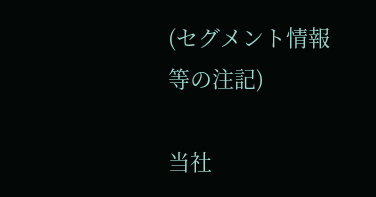(セグメント情報等の注記)

当社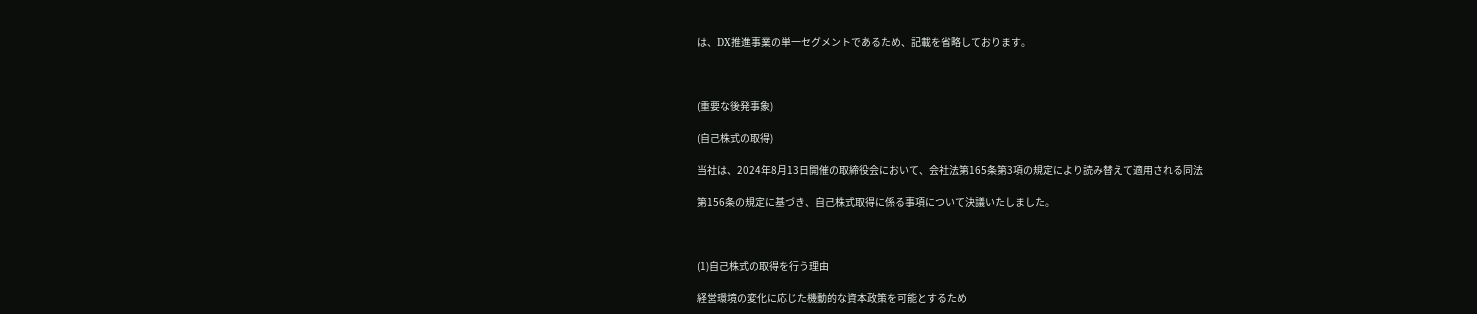は、DX推進事業の単一セグメントであるため、記載を省略しております。



(重要な後発事象)

(自己株式の取得)

当社は、2024年8月13日開催の取締役会において、会社法第165条第3項の規定により読み替えて適用される同法

第156条の規定に基づき、自己株式取得に係る事項について決議いたしました。



(1)自己株式の取得を行う理由

経営環境の変化に応じた機動的な資本政策を可能とするため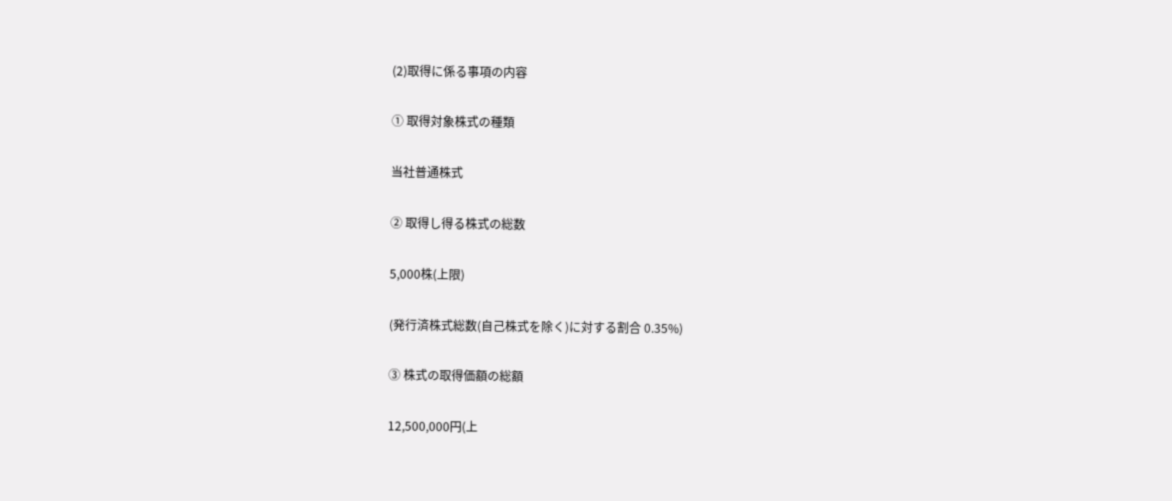(2)取得に係る事項の内容

① 取得対象株式の種類

当社普通株式

② 取得し得る株式の総数

5,000株(上限)

(発行済株式総数(自己株式を除く)に対する割合 0.35%)

③ 株式の取得価額の総額

12,500,000円(上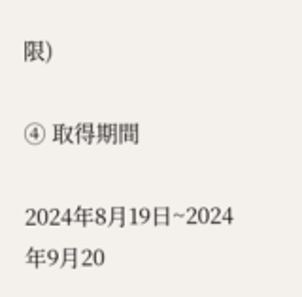限)

④ 取得期間

2024年8月19日~2024年9月20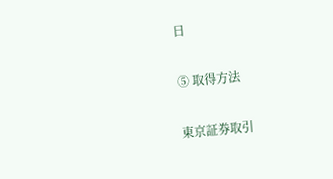日

⑤ 取得方法

東京証券取引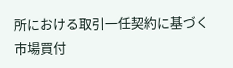所における取引一任契約に基づく市場買付